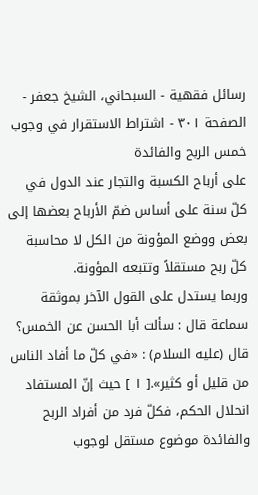رسائل فقهية - السبحاني، الشيخ جعفر - الصفحة ٣٠١ - اشتراط الاستقرار في وجوب خمس الربح والفائدة
على أرباح الكسبة والتجار عند الدول في كلّ سنة على أساس ضمّ الأرباح بعضها إلى بعض ووضع المؤونة من الكل لا محاسبة كلّ ربح مستقلاً وتتبعه المؤونة.
وربما يستدل على القول الآخر بموثقة سماعة قال : سألت أبا الحسن عن الخمس؟ قال (عليه السلام) : «في كلّ ما أفاد الناس من قليل أو كثير».[ ١ ] حيث إنّ المستفاد انحلال الحكم، فكلّ فرد من أفراد الربح والفائدة موضوع مستقل لوجوب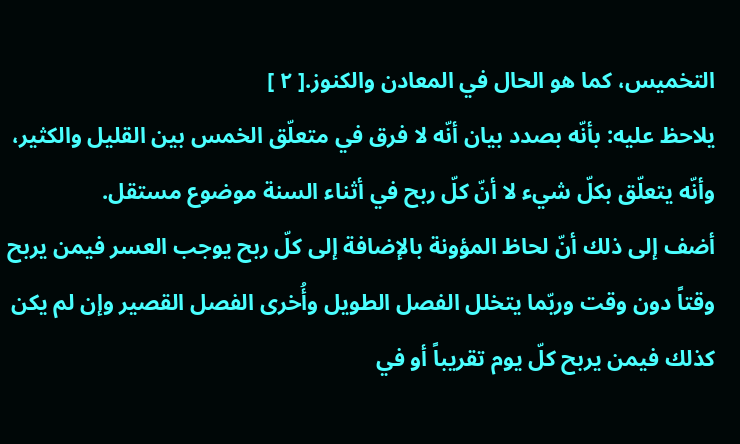التخميس، كما هو الحال في المعادن والكنوز.[ ٢ ]
يلاحظ عليه: بأنّه بصدد بيان أنّه لا فرق في متعلّق الخمس بين القليل والكثير، وأنّه يتعلّق بكلّ شيء لا أنّ كلّ ربح في أثناء السنة موضوع مستقل.
أضف إلى ذلك أنّ لحاظ المؤونة بالإضافة إلى كلّ ربح يوجب العسر فيمن يربح وقتاً دون وقت وربّما يتخلل الفصل الطويل وأُخرى الفصل القصير وإن لم يكن كذلك فيمن يربح كلّ يوم تقريباً أو في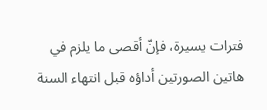فترات يسيرة، فإنّ أقصى ما يلزم في هاتين الصورتين أداؤه قبل انتهاء السنة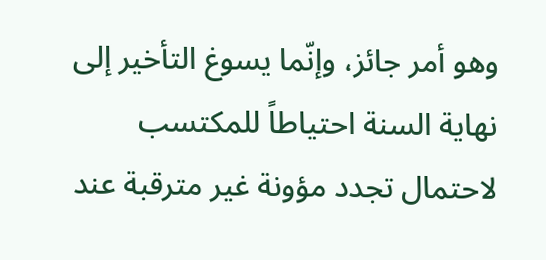وهو أمر جائز، وإنّما يسوغ التأخير إلى نهاية السنة احتياطاً للمكتسب لاحتمال تجدد مؤونة غير مترقبة عند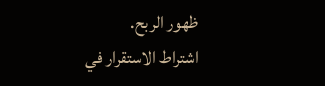ظهور الربح.
اشتراط الاستقرار في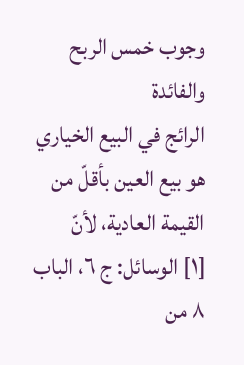وجوب خمس الربح والفائدة
الرائج في البيع الخياري هو بيع العين بأقلّ من القيمة العادية، لأنّ
[١] الوسائل: ج ٦، الباب ٨ من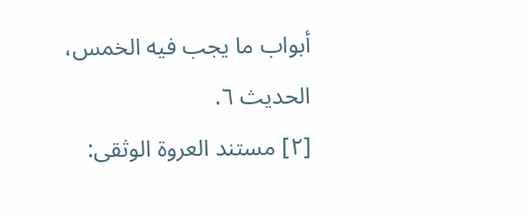أبواب ما يجب فيه الخمس، الحديث ٦.
[٢] مستند العروة الوثقى: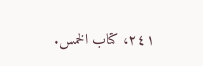٢٤١، كتاب الخمس.